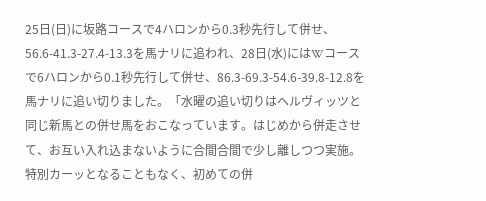25日(日)に坂路コースで4ハロンから0.3秒先行して併せ、56.6-41.3-27.4-13.3を馬ナリに追われ、28日(水)にはWコースで6ハロンから0.1秒先行して併せ、86.3-69.3-54.6-39.8-12.8を馬ナリに追い切りました。「水曜の追い切りはヘルヴィッツと同じ新馬との併せ馬をおこなっています。はじめから併走させて、お互い入れ込まないように合間合間で少し離しつつ実施。特別カーッとなることもなく、初めての併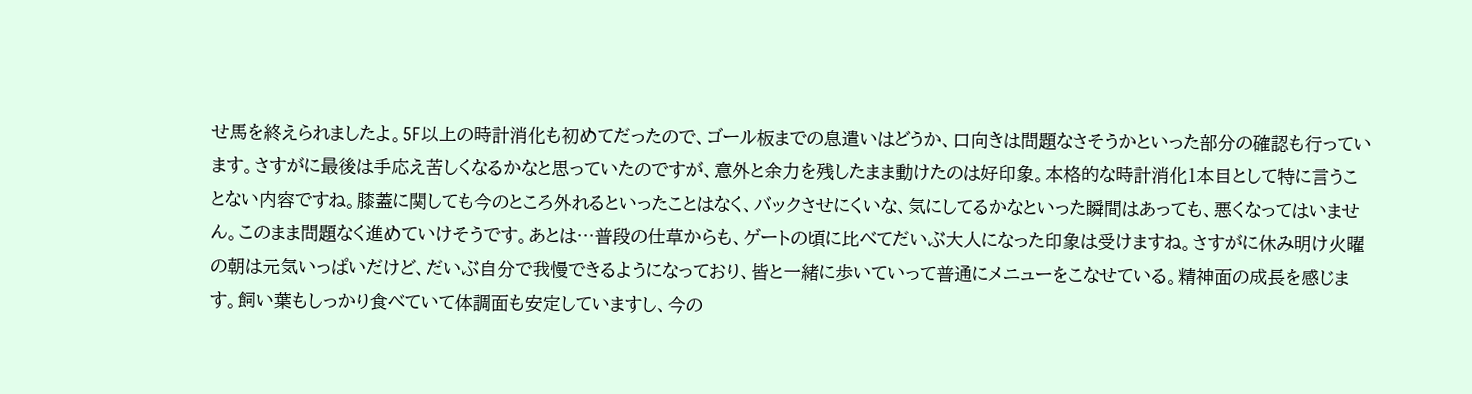せ馬を終えられましたよ。5F以上の時計消化も初めてだったので、ゴール板までの息遣いはどうか、口向きは問題なさそうかといった部分の確認も行っています。さすがに最後は手応え苦しくなるかなと思っていたのですが、意外と余力を残したまま動けたのは好印象。本格的な時計消化1本目として特に言うことない内容ですね。膝蓋に関しても今のところ外れるといったことはなく、バックさせにくいな、気にしてるかなといった瞬間はあっても、悪くなってはいません。このまま問題なく進めていけそうです。あとは…普段の仕草からも、ゲートの頃に比べてだいぶ大人になった印象は受けますね。さすがに休み明け火曜の朝は元気いっぱいだけど、だいぶ自分で我慢できるようになっており、皆と一緒に歩いていって普通にメニューをこなせている。精神面の成長を感じます。飼い葉もしっかり食べていて体調面も安定していますし、今の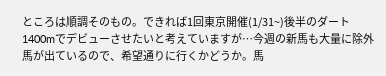ところは順調そのもの。できれば1回東京開催(1/31~)後半のダート1400mでデビューさせたいと考えていますが…今週の新馬も大量に除外馬が出ているので、希望通りに行くかどうか。馬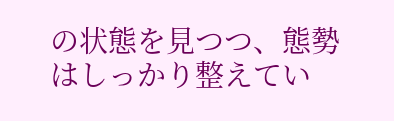の状態を見つつ、態勢はしっかり整えてい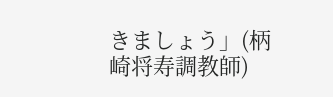きましょう」(柄崎将寿調教師)